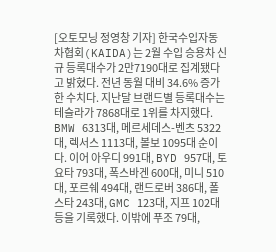[오토모닝 정영창 기자] 한국수입자동차협회(KAIDA)는 2월 수입 승용차 신규 등록대수가 2만7190대로 집계됐다고 밝혔다. 전년 동월 대비 34.6% 증가한 수치다. 지난달 브랜드별 등록대수는 테슬라가 7868대로 1위를 차지했다. BMW 6313대, 메르세데스-벤츠 5322대, 렉서스 1113대, 볼보 1095대 순이다. 이어 아우디 991대, BYD 957대, 토요타 793대, 폭스바겐 600대, 미니 510대, 포르쉐 494대, 랜드로버 386대, 폴스타 243대, GMC 123대, 지프 102대 등을 기록했다. 이밖에 푸조 79대,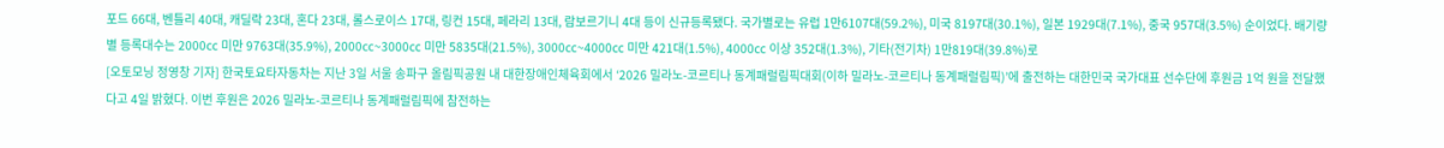포드 66대, 벤틀리 40대, 캐딜락 23대, 혼다 23대, 롤스로이스 17대, 링컨 15대, 페라리 13대, 람보르기니 4대 등이 신규등록됐다. 국가별로는 유럽 1만6107대(59.2%), 미국 8197대(30.1%), 일본 1929대(7.1%), 중국 957대(3.5%) 순이었다. 배기량별 등록대수는 2000㏄ 미만 9763대(35.9%), 2000㏄~3000㏄ 미만 5835대(21.5%), 3000㏄~4000㏄ 미만 421대(1.5%), 4000㏄ 이상 352대(1.3%), 기타(전기차) 1만819대(39.8%)로
[오토모닝 정영창 기자] 한국토요타자동차는 지난 3일 서울 송파구 올림픽공원 내 대한장애인체육회에서 ‘2026 밀라노-코르티나 동계패럴림픽대회(이하 밀라노-코르티나 동계패럴림픽)’에 출전하는 대한민국 국가대표 선수단에 후원금 1억 원을 전달했다고 4일 밝혔다. 이번 후원은 2026 밀라노-코르티나 동계패럴림픽에 참전하는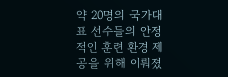약 20명의 국가대표 선수들의 안정적인 훈련 환경 제공을 위해 이뤄졌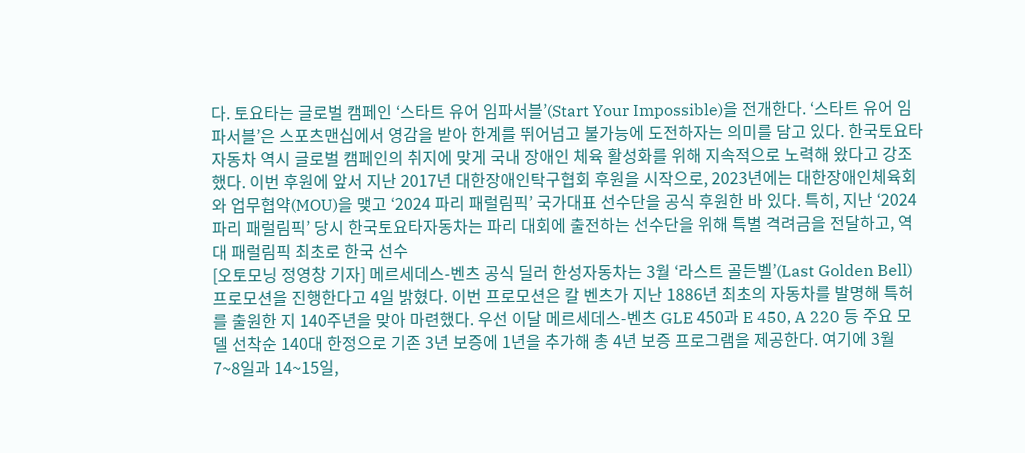다. 토요타는 글로벌 캠페인 ‘스타트 유어 임파서블’(Start Your Impossible)을 전개한다. ‘스타트 유어 임파서블’은 스포츠맨십에서 영감을 받아 한계를 뛰어넘고 불가능에 도전하자는 의미를 담고 있다. 한국토요타자동차 역시 글로벌 캠페인의 취지에 맞게 국내 장애인 체육 활성화를 위해 지속적으로 노력해 왔다고 강조했다. 이번 후원에 앞서 지난 2017년 대한장애인탁구협회 후원을 시작으로, 2023년에는 대한장애인체육회와 업무협약(MOU)을 맺고 ‘2024 파리 패럴림픽’ 국가대표 선수단을 공식 후원한 바 있다. 특히, 지난 ‘2024 파리 패럴림픽’ 당시 한국토요타자동차는 파리 대회에 출전하는 선수단을 위해 특별 격려금을 전달하고, 역대 패럴림픽 최초로 한국 선수
[오토모닝 정영창 기자] 메르세데스-벤츠 공식 딜러 한성자동차는 3월 ‘라스트 골든벨’(Last Golden Bell) 프로모션을 진행한다고 4일 밝혔다. 이번 프로모션은 칼 벤츠가 지난 1886년 최초의 자동차를 발명해 특허를 출원한 지 140주년을 맞아 마련했다. 우선 이달 메르세데스-벤츠 GLE 450과 E 450, A 220 등 주요 모델 선착순 140대 한정으로 기존 3년 보증에 1년을 추가해 총 4년 보증 프로그램을 제공한다. 여기에 3월 7~8일과 14~15일,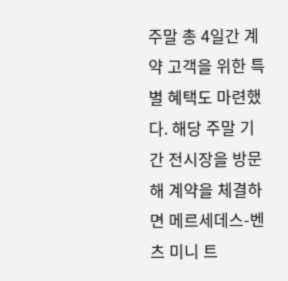주말 총 4일간 계약 고객을 위한 특별 혜택도 마련했다. 해당 주말 기간 전시장을 방문해 계약을 체결하면 메르세데스-벤츠 미니 트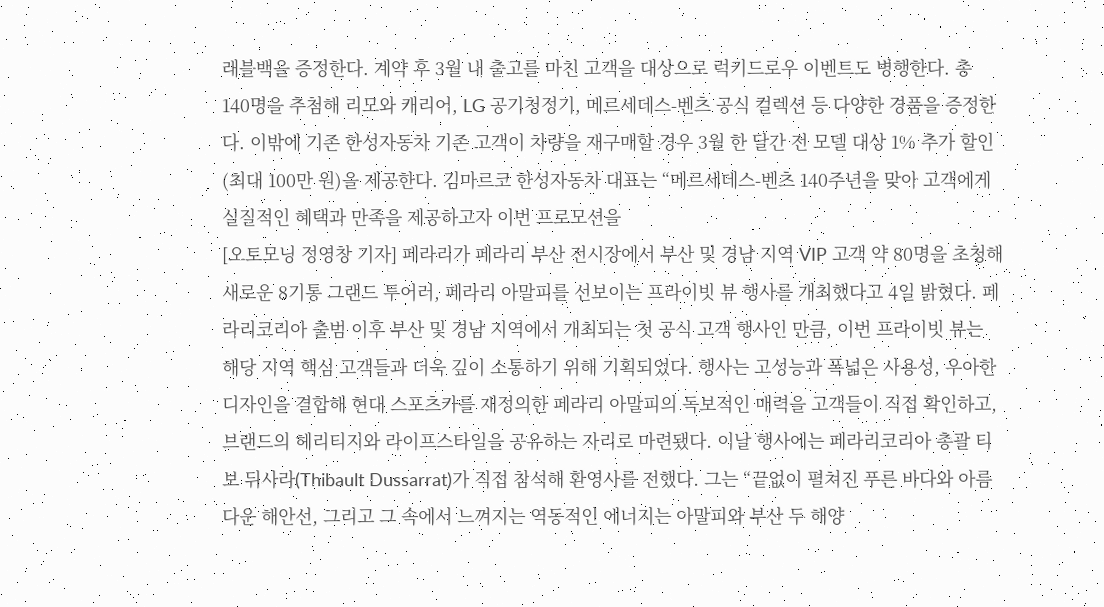래블백을 증정한다. 계약 후 3월 내 출고를 마친 고객을 대상으로 럭키드로우 이벤트도 병행한다. 총 140명을 추첨해 리모와 캐리어, LG 공기청정기, 메르세데스-벤츠 공식 컬렉션 등 다양한 경품을 증정한다. 이밖에 기존 한성자동차 기존 고객이 차량을 재구매할 경우 3월 한 달간 전 모델 대상 1% 추가 할인(최대 100만 원)을 제공한다. 김마르코 한성자동차 대표는 “메르세데스-벤츠 140주년을 맞아 고객에게 실질적인 혜택과 만족을 제공하고자 이번 프로모션을
[오토모닝 정영창 기자] 페라리가 페라리 부산 전시장에서 부산 및 경남 지역 VIP 고객 약 80명을 초청해 새로운 8기통 그랜드 투어러, 페라리 아말피를 선보이는 프라이빗 뷰 행사를 개최했다고 4일 밝혔다. 페라리코리아 출범 이후 부산 및 경남 지역에서 개최되는 첫 공식 고객 행사인 만큼, 이번 프라이빗 뷰는 해당 지역 핵심 고객들과 더욱 깊이 소통하기 위해 기획되었다. 행사는 고성능과 폭넓은 사용성, 우아한 디자인을 결합해 현대 스포츠카를 재정의한 페라리 아말피의 독보적인 매력을 고객들이 직접 확인하고, 브랜드의 헤리티지와 라이프스타일을 공유하는 자리로 마련됐다. 이날 행사에는 페라리코리아 총괄 티보 뒤사라(Thibault Dussarrat)가 직접 참석해 환영사를 전했다. 그는 “끝없이 펼쳐진 푸른 바다와 아름다운 해안선, 그리고 그 속에서 느껴지는 역동적인 에너지는 아말피와 부산 두 해양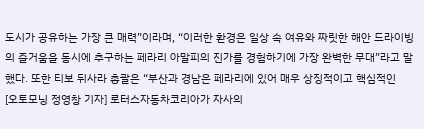도시가 공유하는 가장 큰 매력”이라며, “이러한 환경은 일상 속 여유와 짜릿한 해안 드라이빙의 즐거움을 동시에 추구하는 페라리 아말피의 진가를 경험하기에 가장 완벽한 무대”라고 말했다. 또한 티보 뒤사라 총괄은 “부산과 경남은 페라리에 있어 매우 상징적이고 핵심적인
[오토모닝 정영창 기자] 로터스자동차코리아가 자사의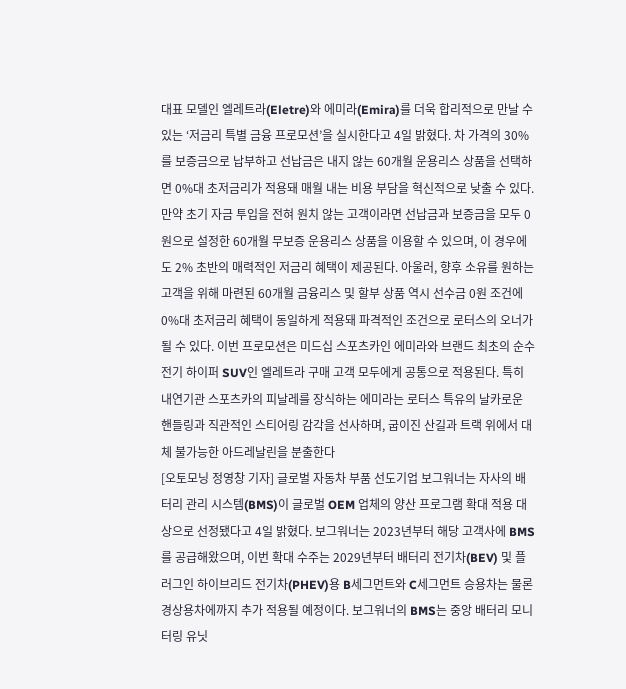대표 모델인 엘레트라(Eletre)와 에미라(Emira)를 더욱 합리적으로 만날 수 있는 ‘저금리 특별 금융 프로모션’을 실시한다고 4일 밝혔다. 차 가격의 30%를 보증금으로 납부하고 선납금은 내지 않는 60개월 운용리스 상품을 선택하면 0%대 초저금리가 적용돼 매월 내는 비용 부담을 혁신적으로 낮출 수 있다. 만약 초기 자금 투입을 전혀 원치 않는 고객이라면 선납금과 보증금을 모두 0원으로 설정한 60개월 무보증 운용리스 상품을 이용할 수 있으며, 이 경우에도 2% 초반의 매력적인 저금리 혜택이 제공된다. 아울러, 향후 소유를 원하는 고객을 위해 마련된 60개월 금융리스 및 할부 상품 역시 선수금 0원 조건에 0%대 초저금리 혜택이 동일하게 적용돼 파격적인 조건으로 로터스의 오너가 될 수 있다. 이번 프로모션은 미드십 스포츠카인 에미라와 브랜드 최초의 순수 전기 하이퍼 SUV인 엘레트라 구매 고객 모두에게 공통으로 적용된다. 특히 내연기관 스포츠카의 피날레를 장식하는 에미라는 로터스 특유의 날카로운 핸들링과 직관적인 스티어링 감각을 선사하며, 굽이진 산길과 트랙 위에서 대체 불가능한 아드레날린을 분출한다
[오토모닝 정영창 기자] 글로벌 자동차 부품 선도기업 보그워너는 자사의 배터리 관리 시스템(BMS)이 글로벌 OEM 업체의 양산 프로그램 확대 적용 대상으로 선정됐다고 4일 밝혔다. 보그워너는 2023년부터 해당 고객사에 BMS를 공급해왔으며, 이번 확대 수주는 2029년부터 배터리 전기차(BEV) 및 플러그인 하이브리드 전기차(PHEV)용 B세그먼트와 C세그먼트 승용차는 물론 경상용차에까지 추가 적용될 예정이다. 보그워너의 BMS는 중앙 배터리 모니터링 유닛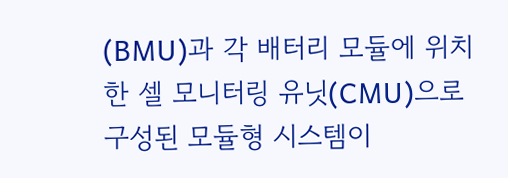(BMU)과 각 배터리 모듈에 위치한 셀 모니터링 유닛(CMU)으로 구성된 모듈형 시스템이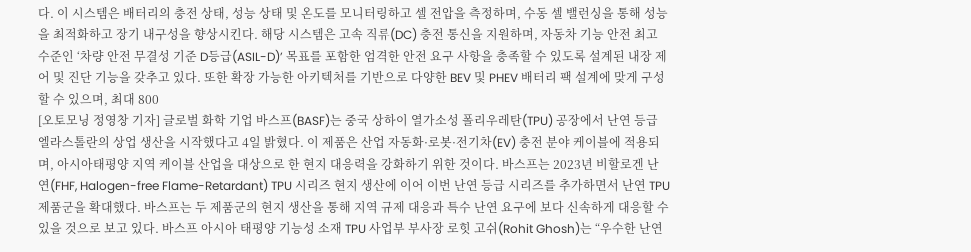다. 이 시스템은 배터리의 충전 상태, 성능 상태 및 온도를 모니터링하고 셀 전압을 측정하며, 수동 셀 밸런싱을 통해 성능을 최적화하고 장기 내구성을 향상시킨다. 해당 시스템은 고속 직류(DC) 충전 통신을 지원하며, 자동차 기능 안전 최고 수준인 ‘차량 안전 무결성 기준 D등급(ASIL-D)’ 목표를 포함한 엄격한 안전 요구 사항을 충족할 수 있도록 설계된 내장 제어 및 진단 기능을 갖추고 있다. 또한 확장 가능한 아키텍처를 기반으로 다양한 BEV 및 PHEV 배터리 팩 설계에 맞게 구성할 수 있으며, 최대 800
[오토모닝 정영창 기자] 글로벌 화학 기업 바스프(BASF)는 중국 상하이 열가소성 폴리우레탄(TPU) 공장에서 난연 등급 엘라스톨란의 상업 생산을 시작했다고 4일 밝혔다. 이 제품은 산업 자동화·로봇·전기차(EV) 충전 분야 케이블에 적용되며, 아시아태평양 지역 케이블 산업을 대상으로 한 현지 대응력을 강화하기 위한 것이다. 바스프는 2023년 비할로겐 난연(FHF, Halogen-free Flame-Retardant) TPU 시리즈 현지 생산에 이어 이번 난연 등급 시리즈를 추가하면서 난연 TPU 제품군을 확대했다. 바스프는 두 제품군의 현지 생산을 통해 지역 규제 대응과 특수 난연 요구에 보다 신속하게 대응할 수 있을 것으로 보고 있다. 바스프 아시아 태평양 기능성 소재 TPU 사업부 부사장 로힛 고쉬(Rohit Ghosh)는 “우수한 난연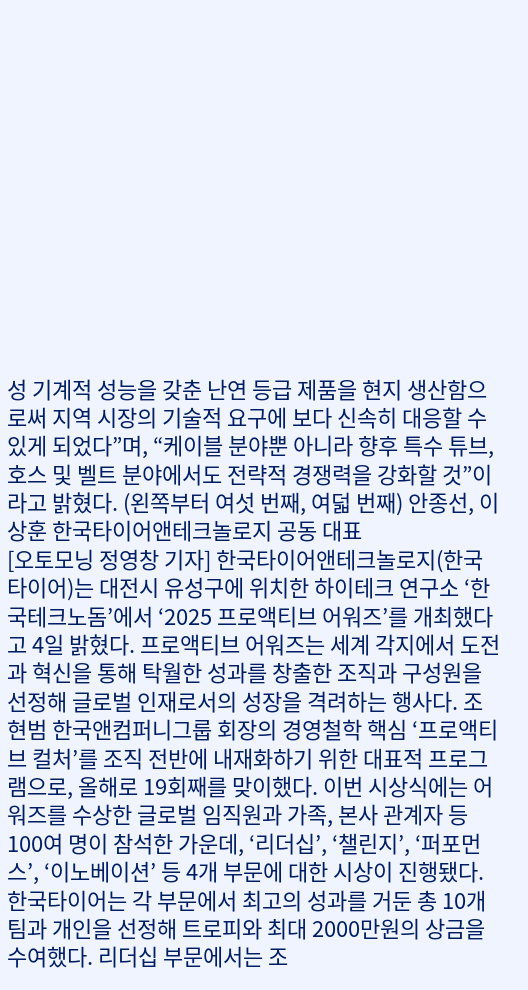성 기계적 성능을 갖춘 난연 등급 제품을 현지 생산함으로써 지역 시장의 기술적 요구에 보다 신속히 대응할 수 있게 되었다”며, “케이블 분야뿐 아니라 향후 특수 튜브, 호스 및 벨트 분야에서도 전략적 경쟁력을 강화할 것”이라고 밝혔다. (왼쪽부터 여섯 번째, 여덟 번째) 안종선, 이상훈 한국타이어앤테크놀로지 공동 대표
[오토모닝 정영창 기자] 한국타이어앤테크놀로지(한국타이어)는 대전시 유성구에 위치한 하이테크 연구소 ‘한국테크노돔’에서 ‘2025 프로액티브 어워즈’를 개최했다고 4일 밝혔다. 프로액티브 어워즈는 세계 각지에서 도전과 혁신을 통해 탁월한 성과를 창출한 조직과 구성원을 선정해 글로벌 인재로서의 성장을 격려하는 행사다. 조현범 한국앤컴퍼니그룹 회장의 경영철학 핵심 ‘프로액티브 컬처’를 조직 전반에 내재화하기 위한 대표적 프로그램으로, 올해로 19회째를 맞이했다. 이번 시상식에는 어워즈를 수상한 글로벌 임직원과 가족, 본사 관계자 등 100여 명이 참석한 가운데, ‘리더십’, ‘챌린지’, ‘퍼포먼스’, ‘이노베이션’ 등 4개 부문에 대한 시상이 진행됐다. 한국타이어는 각 부문에서 최고의 성과를 거둔 총 10개 팀과 개인을 선정해 트로피와 최대 2000만원의 상금을 수여했다. 리더십 부문에서는 조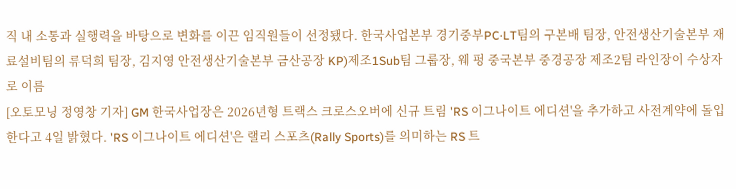직 내 소통과 실행력을 바탕으로 변화를 이끈 임직원들이 선정됐다. 한국사업본부 경기중부PC·LT팀의 구본배 팀장, 안전생산기술본부 재료설비팀의 류덕희 팀장, 김지영 안전생산기술본부 금산공장 KP)제조1Sub팀 그룹장, 웨 펑 중국본부 중경공장 제조2팀 라인장이 수상자로 이름
[오토모닝 정영창 기자] GM 한국사업장은 2026년형 트랙스 크로스오버에 신규 트림 'RS 이그나이트 에디션'을 추가하고 사전계약에 돌입한다고 4일 밝혔다. 'RS 이그나이트 에디션'은 랠리 스포츠(Rally Sports)를 의미하는 RS 트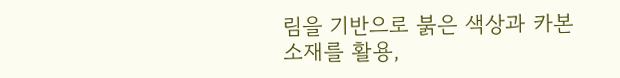림을 기반으로 붉은 색상과 카본 소재를 활용,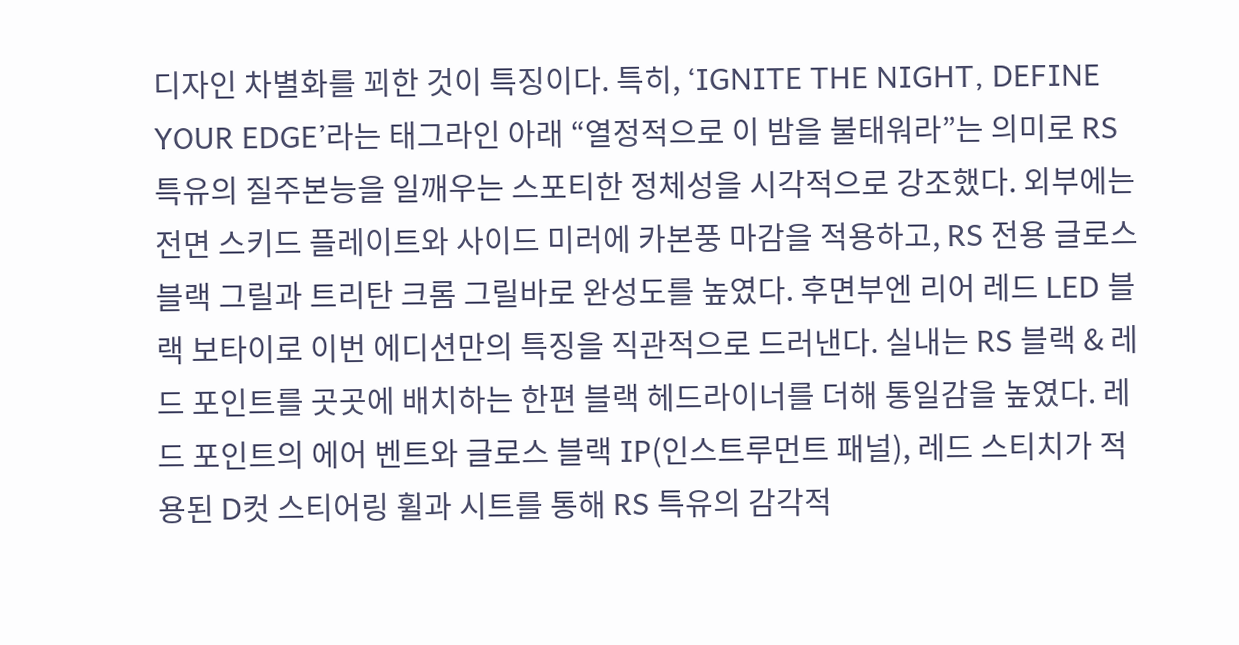디자인 차별화를 꾀한 것이 특징이다. 특히, ‘IGNITE THE NIGHT, DEFINE YOUR EDGE’라는 태그라인 아래 “열정적으로 이 밤을 불태워라”는 의미로 RS 특유의 질주본능을 일깨우는 스포티한 정체성을 시각적으로 강조했다. 외부에는 전면 스키드 플레이트와 사이드 미러에 카본풍 마감을 적용하고, RS 전용 글로스 블랙 그릴과 트리탄 크롬 그릴바로 완성도를 높였다. 후면부엔 리어 레드 LED 블랙 보타이로 이번 에디션만의 특징을 직관적으로 드러낸다. 실내는 RS 블랙 & 레드 포인트를 곳곳에 배치하는 한편 블랙 헤드라이너를 더해 통일감을 높였다. 레드 포인트의 에어 벤트와 글로스 블랙 IP(인스트루먼트 패널), 레드 스티치가 적용된 D컷 스티어링 휠과 시트를 통해 RS 특유의 감각적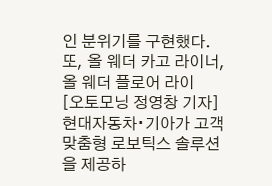인 분위기를 구현했다. 또, 올 웨더 카고 라이너, 올 웨더 플로어 라이
[오토모닝 정영창 기자] 현대자동차∙기아가 고객 맞춤형 로보틱스 솔루션을 제공하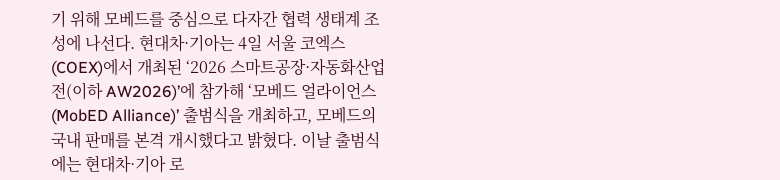기 위해 모베드를 중심으로 다자간 협력 생태계 조성에 나선다. 현대차·기아는 4일 서울 코엑스(COEX)에서 개최된 ‘2026 스마트공장·자동화산업전(이하 AW2026)’에 참가해 ‘모베드 얼라이언스(MobED Alliance)’ 출범식을 개최하고, 모베드의 국내 판매를 본격 개시했다고 밝혔다. 이날 출범식에는 현대차·기아 로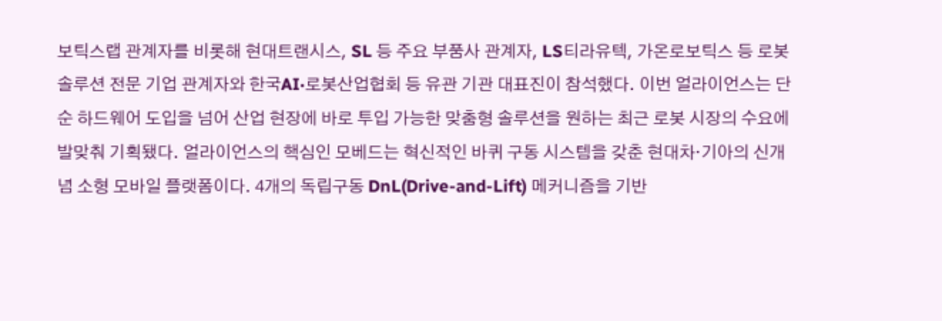보틱스랩 관계자를 비롯해 현대트랜시스, SL 등 주요 부품사 관계자, LS티라유텍, 가온로보틱스 등 로봇 솔루션 전문 기업 관계자와 한국AI·로봇산업협회 등 유관 기관 대표진이 참석했다. 이번 얼라이언스는 단순 하드웨어 도입을 넘어 산업 현장에 바로 투입 가능한 맞춤형 솔루션을 원하는 최근 로봇 시장의 수요에 발맞춰 기획됐다. 얼라이언스의 핵심인 모베드는 혁신적인 바퀴 구동 시스템을 갖춘 현대차·기아의 신개념 소형 모바일 플랫폼이다. 4개의 독립구동 DnL(Drive-and-Lift) 메커니즘을 기반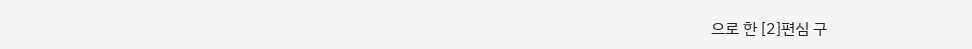으로 한 [2]편심 구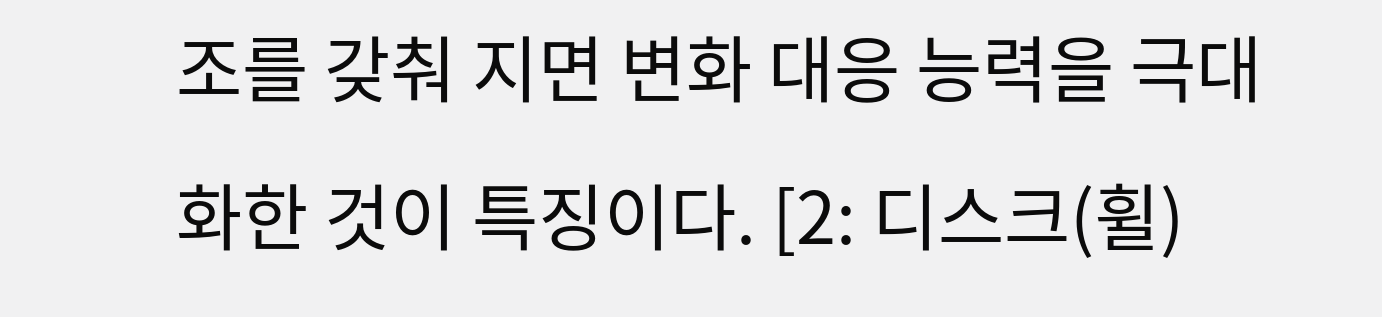조를 갖춰 지면 변화 대응 능력을 극대화한 것이 특징이다. [2: 디스크(휠)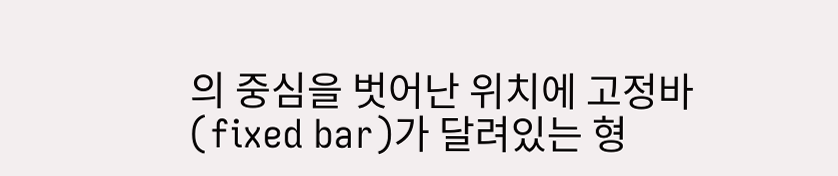의 중심을 벗어난 위치에 고정바(fixed bar)가 달려있는 형